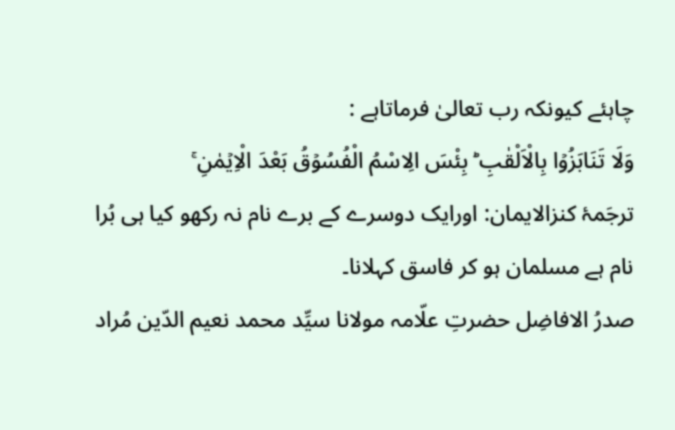چاہئے کیونکہ رب تعالیٰ فرماتاہے :
وَلَا تَنَابَزُوۡا بِالْاَلْقٰبِ ؕ بِئْسَ الِاسْمُ الْفُسُوۡقُ بَعْدَ الْاِیۡمٰنِ ۚ
ترجَمۂ کنزالایمان: اورایک دوسرے کے برے نام نہ رکھو کیا ہی بُرا نام ہے مسلمان ہو کر فاسق کہلانا۔
صدرُ الافاضِل حضرتِ علّامہ مولانا سیِّد محمد نعیم الدّین مُراد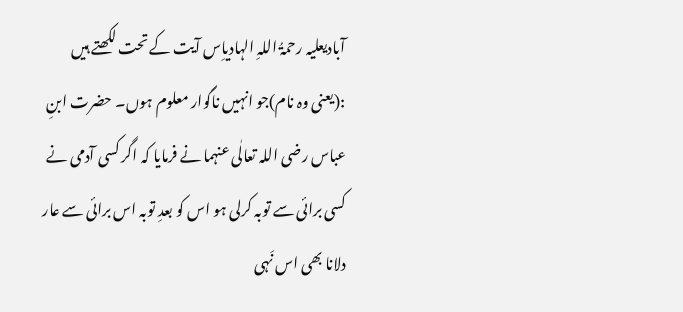آبادیعلیہ رحمۃُ اللہِ الہادیاِس آیت کے تحت لکھتے ہیں :(یعنی وہ نام)جو انہیں ناگوار معلوم ہوں۔ حضرت ابنِ عباس رضی اللہ تعالٰی عنہما نے فرمایا کہ اگر کسی آدمی نے کسی برائی سے توبہ کرلی ہو اس کو بعدِ توبہ اس برائی سے عار دلانا بھی اس نَہی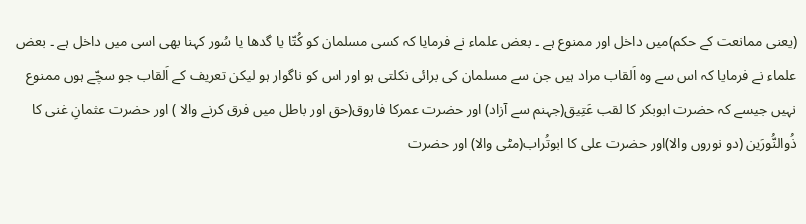(یعنی ممانعت کے حکم)میں داخل اور ممنوع ہے ۔ بعض علماء نے فرمایا کہ کسی مسلمان کو کُتّا یا گدھا یا سُور کہنا بھی اسی میں داخل ہے ۔ بعض علماء نے فرمایا کہ اس سے وہ اَلقاب مراد ہیں جن سے مسلمان کی برائی نکلتی ہو اور اس کو ناگوار ہو لیکن تعریف کے اَلقاب جو سچّے ہوں ممنوع نہیں جیسے کہ حضرت ابوبکر کا لقب عَتِیق(جہنم سے آزاد) اور حضرت عمرکا فاروق(حق اور باطل میں فرق کرنے والا ) اور حضرت عثمانِ غنی کا ذُوالنُّورَین (دو نوروں والا)اور حضرت علی کا ابوتُراب(مٹی والا) اور حضرت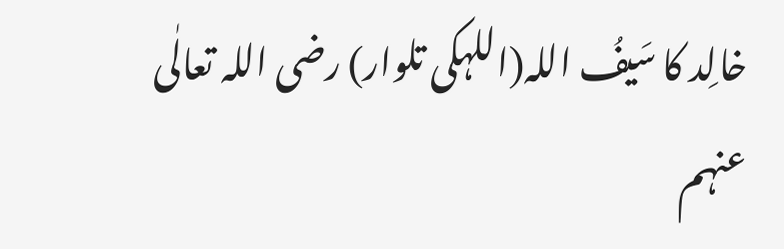خالِد کا سَیفُ اللہ(اللہکی تلوار) رضی اللہ تعالٰی عنہم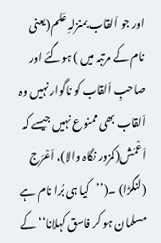اور جو اَلقاب بمنزلہِ عَلم(یعنی نام کے مرتبہ میں ) ہوگئے اور صاحبِ اَلقاب کو ناگوار نہیں وہ اَلقاب بھی ممنوع نہیں جیسے کہ اَعْمَش(کمزور نگاہ والا)، اَعْرَج (لنگڑا) ۔(’’کیا ہی بُرا نام ہے مسلمان ہو کر فاسق کہلانا‘‘کے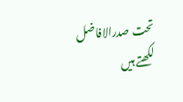تحت صدرالافاضل لکھتے ہیں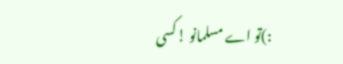:)تو اے مسلمانو !کسی